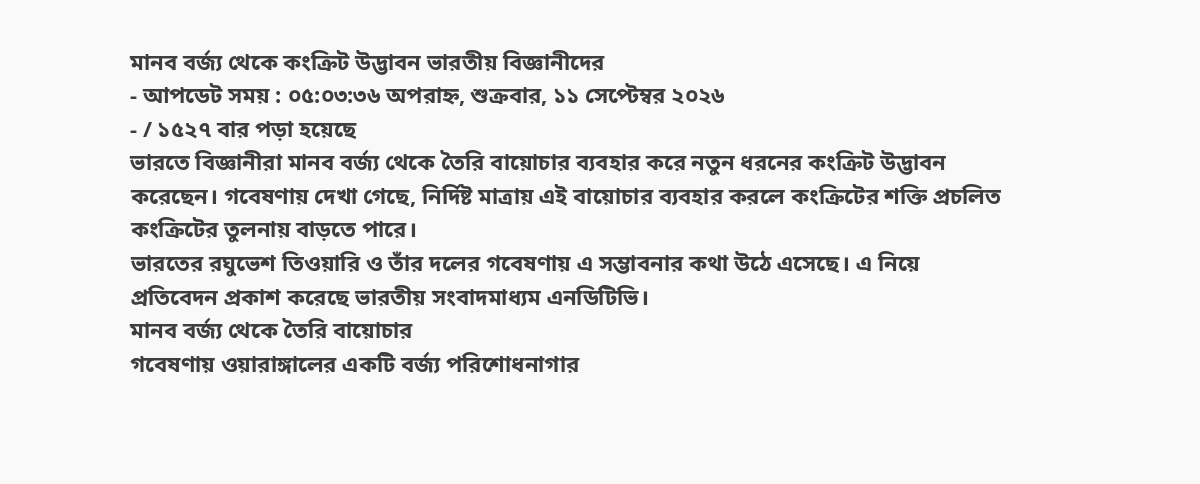মানব বর্জ্য থেকে কংক্রিট উদ্ভাবন ভারতীয় বিজ্ঞানীদের
- আপডেট সময় : ০৫:০৩:৩৬ অপরাহ্ন, শুক্রবার, ১১ সেপ্টেম্বর ২০২৬
- / ১৫২৭ বার পড়া হয়েছে
ভারতে বিজ্ঞানীরা মানব বর্জ্য থেকে তৈরি বায়োচার ব্যবহার করে নতুন ধরনের কংক্রিট উদ্ভাবন করেছেন। গবেষণায় দেখা গেছে, নির্দিষ্ট মাত্রায় এই বায়োচার ব্যবহার করলে কংক্রিটের শক্তি প্রচলিত কংক্রিটের তুলনায় বাড়তে পারে।
ভারতের রঘুভেশ তিওয়ারি ও তাঁর দলের গবেষণায় এ সম্ভাবনার কথা উঠে এসেছে। এ নিয়ে প্রতিবেদন প্রকাশ করেছে ভারতীয় সংবাদমাধ্যম এনডিটিভি।
মানব বর্জ্য থেকে তৈরি বায়োচার
গবেষণায় ওয়ারাঙ্গালের একটি বর্জ্য পরিশোধনাগার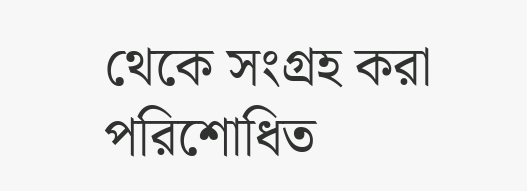থেকে সংগ্রহ করা পরিশোধিত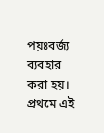পয়ঃবর্জ্য ব্যবহার করা হয়। প্রথমে এই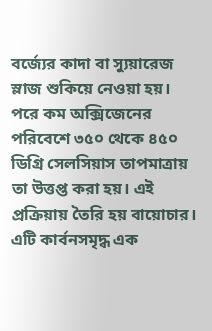বর্জ্যের কাদা বা স্যুয়ারেজ স্লাজ শুকিয়ে নেওয়া হয়।
পরে কম অক্সিজেনের পরিবেশে ৩৫০ থেকে ৪৫০ ডিগ্রি সেলসিয়াস তাপমাত্রায় তা উত্তপ্ত করা হয়। এই প্রক্রিয়ায় তৈরি হয় বায়োচার। এটি কার্বনসমৃদ্ধ এক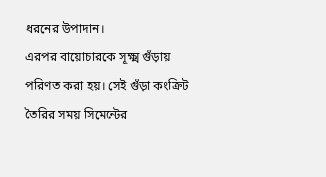ধরনের উপাদান।
এরপর বায়োচারকে সূক্ষ্ম গুঁড়ায় পরিণত করা হয়। সেই গুঁড়া কংক্রিট তৈরির সময় সিমেন্টের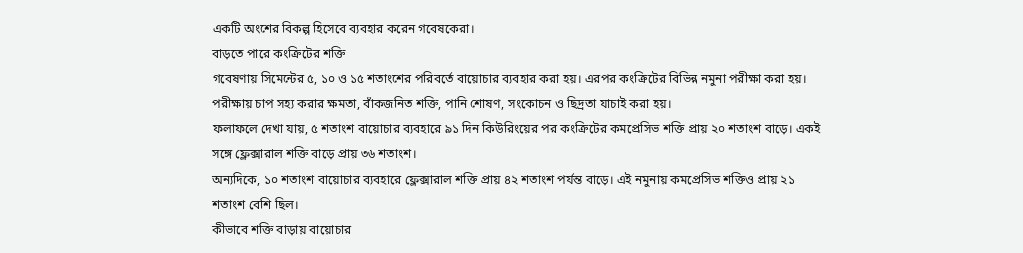একটি অংশের বিকল্প হিসেবে ব্যবহার করেন গবেষকেরা।
বাড়তে পারে কংক্রিটের শক্তি
গবেষণায় সিমেন্টের ৫, ১০ ও ১৫ শতাংশের পরিবর্তে বায়োচার ব্যবহার করা হয়। এরপর কংক্রিটের বিভিন্ন নমুনা পরীক্ষা করা হয়।
পরীক্ষায় চাপ সহ্য করার ক্ষমতা, বাঁকজনিত শক্তি, পানি শোষণ, সংকোচন ও ছিদ্রতা যাচাই করা হয়।
ফলাফলে দেখা যায়, ৫ শতাংশ বায়োচার ব্যবহারে ৯১ দিন কিউরিংয়ের পর কংক্রিটের কমপ্রেসিভ শক্তি প্রায় ২০ শতাংশ বাড়ে। একই সঙ্গে ফ্লেক্সারাল শক্তি বাড়ে প্রায় ৩৬ শতাংশ।
অন্যদিকে, ১০ শতাংশ বায়োচার ব্যবহারে ফ্লেক্সারাল শক্তি প্রায় ৪২ শতাংশ পর্যন্ত বাড়ে। এই নমুনায় কমপ্রেসিভ শক্তিও প্রায় ২১ শতাংশ বেশি ছিল।
কীভাবে শক্তি বাড়ায় বায়োচার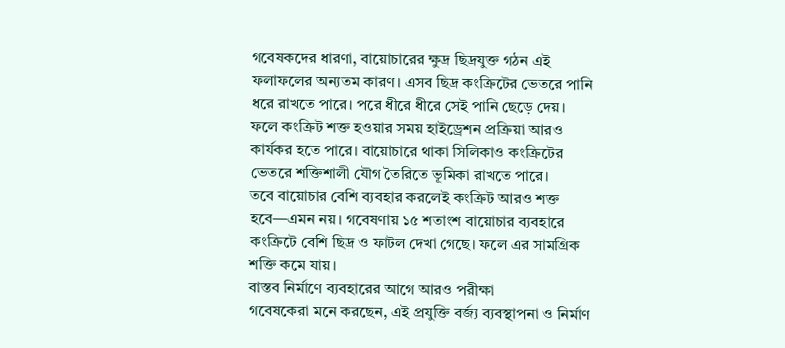গবেষকদের ধারণা, বায়োচারের ক্ষুদ্র ছিদ্রযুক্ত গঠন এই ফলাফলের অন্যতম কারণ। এসব ছিদ্র কংক্রিটের ভেতরে পানি ধরে রাখতে পারে। পরে ধীরে ধীরে সেই পানি ছেড়ে দেয়।
ফলে কংক্রিট শক্ত হওয়ার সময় হাইড্রেশন প্রক্রিয়া আরও কার্যকর হতে পারে। বায়োচারে থাকা সিলিকাও কংক্রিটের ভেতরে শক্তিশালী যৌগ তৈরিতে ভূমিকা রাখতে পারে।
তবে বায়োচার বেশি ব্যবহার করলেই কংক্রিট আরও শক্ত হবে—এমন নয়। গবেষণায় ১৫ শতাংশ বায়োচার ব্যবহারে কংক্রিটে বেশি ছিদ্র ও ফাটল দেখা গেছে। ফলে এর সামগ্রিক শক্তি কমে যায়।
বাস্তব নির্মাণে ব্যবহারের আগে আরও পরীক্ষা
গবেষকেরা মনে করছেন, এই প্রযুক্তি বর্জ্য ব্যবস্থাপনা ও নির্মাণ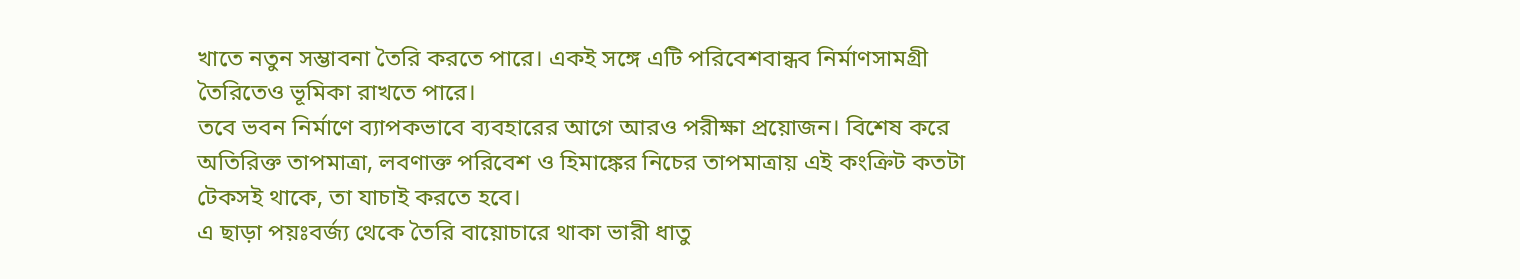খাতে নতুন সম্ভাবনা তৈরি করতে পারে। একই সঙ্গে এটি পরিবেশবান্ধব নির্মাণসামগ্রী তৈরিতেও ভূমিকা রাখতে পারে।
তবে ভবন নির্মাণে ব্যাপকভাবে ব্যবহারের আগে আরও পরীক্ষা প্রয়োজন। বিশেষ করে অতিরিক্ত তাপমাত্রা, লবণাক্ত পরিবেশ ও হিমাঙ্কের নিচের তাপমাত্রায় এই কংক্রিট কতটা টেকসই থাকে, তা যাচাই করতে হবে।
এ ছাড়া পয়ঃবর্জ্য থেকে তৈরি বায়োচারে থাকা ভারী ধাতু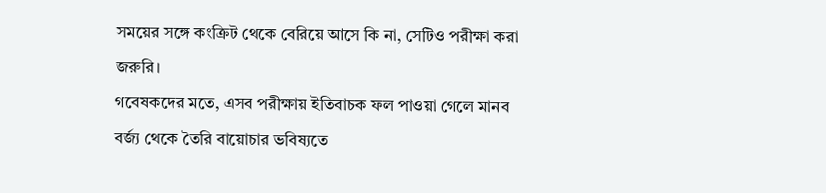সময়ের সঙ্গে কংক্রিট থেকে বেরিয়ে আসে কি না, সেটিও পরীক্ষা করা জরুরি।
গবেষকদের মতে, এসব পরীক্ষায় ইতিবাচক ফল পাওয়া গেলে মানব বর্জ্য থেকে তৈরি বায়োচার ভবিষ্যতে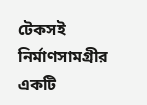টেকসই নির্মাণসামগ্রীর একটি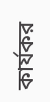কার্যকর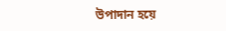উপাদান হয়ে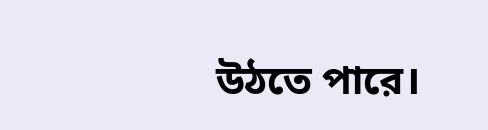উঠতে পারে।